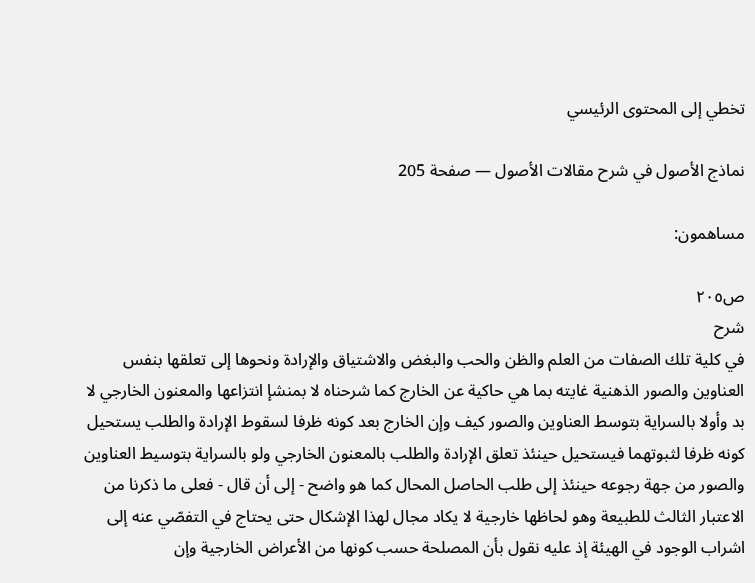تخطي إلى المحتوى الرئيسي

نماذج الأصول في شرح مقالات الأصول — صفحة 205

مساهمون:

ص٢٠٥
شرح
في كلية تلك الصفات من العلم والظن والحب والبغض والاشتياق والإرادة ونحوها إلى تعلقها بنفس العناوين والصور الذهنية غايته بما هي حاكية عن الخارج كما شرحناه لا بمنشإ انتزاعها والمعنون الخارجي لا بد وأولا بالسراية بتوسط العناوين والصور كيف وإن الخارج بعد كونه ظرفا لسقوط الإرادة والطلب يستحيل كونه ظرفا لثبوتهما فيستحيل حينئذ تعلق الإرادة والطلب بالمعنون الخارجي ولو بالسراية بتوسيط العناوين والصور من جهة رجوعه حينئذ إلى طلب الحاصل المحال كما هو واضح - إلى أن قال - فعلى ما ذكرنا من الاعتبار الثالث للطبيعة وهو لحاظها خارجية لا يكاد مجال لهذا الإشكال حتى يحتاج في التفصّي عنه إلى اشراب الوجود في الهيئة إذ عليه نقول بأن المصلحة حسب كونها من الأعراض الخارجية وإن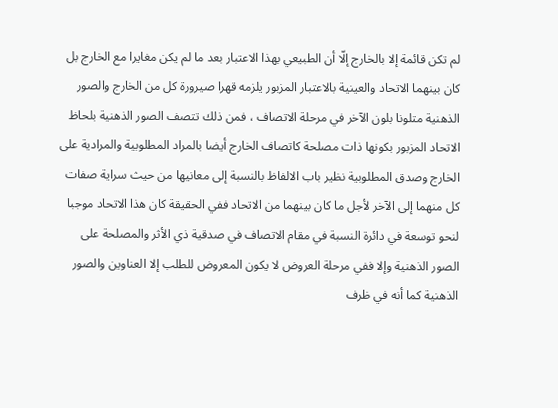لم تكن قائمة إلا بالخارج إلّا أن الطبيعي بهذا الاعتبار بعد ما لم يكن مغايرا مع الخارج بل كان بينهما الاتحاد والعينية بالاعتبار المزبور يلزمه قهرا صيرورة كل من الخارج والصور الذهنية متلونا بلون الآخر في مرحلة الاتصاف ، فمن ذلك تتصف الصور الذهنية بلحاظ الاتحاد المزبور بكونها ذات مصلحة كاتصاف الخارج أيضا بالمراد المطلوبية والمرادية على الخارج وصدق المطلوبية نظير باب الالفاظ بالنسبة إلى معانيها من حيث سراية صفات كل منهما إلى الآخر لأجل ما كان بينهما من الاتحاد ففي الحقيقة كان هذا الاتحاد موجبا لنحو توسعة في دائرة النسبة في مقام الاتصاف في صدقية ذي الأثر والمصلحة على الصور الذهنية وإلا ففي مرحلة العروض لا يكون المعروض للطلب إلا العناوين والصور الذهنية كما أنه في ظرف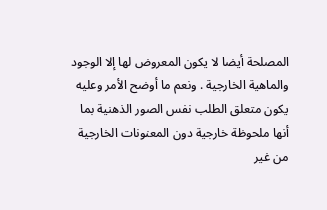المصلحة أيضا لا يكون المعروض لها إلا الوجود والماهية الخارجية . ونعم ما أوضح الأمر وعليه يكون متعلق الطلب نفس الصور الذهنية بما أنها ملحوظة خارجية دون المعنونات الخارجية من غير